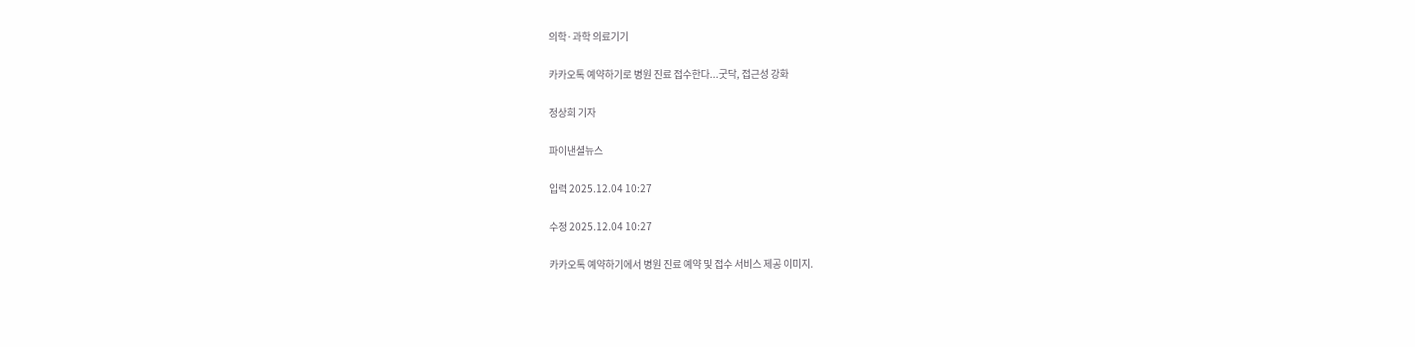의학·과학 의료기기

카카오톡 예약하기로 병원 진료 접수한다...굿닥, 접근성 강화

정상희 기자

파이낸셜뉴스

입력 2025.12.04 10:27

수정 2025.12.04 10:27

카카오톡 예약하기에서 병원 진료 예약 및 접수 서비스 제공 이미지.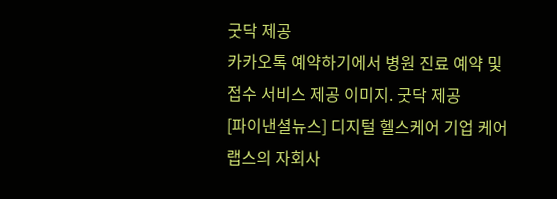굿닥 제공
카카오톡 예약하기에서 병원 진료 예약 및 접수 서비스 제공 이미지. 굿닥 제공
[파이낸셜뉴스] 디지털 헬스케어 기업 케어랩스의 자회사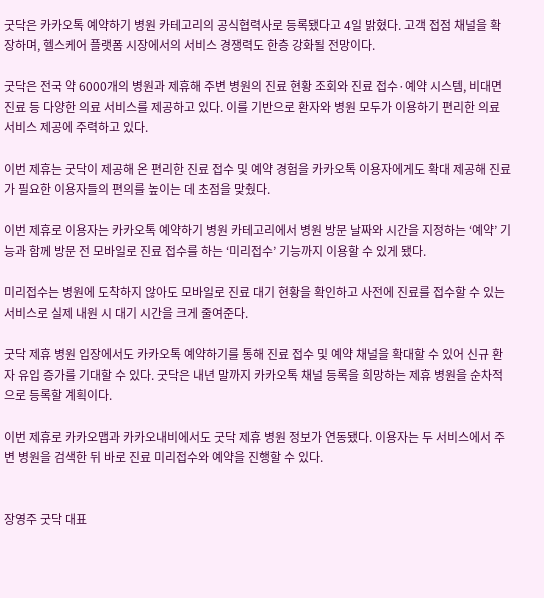굿닥은 카카오톡 예약하기 병원 카테고리의 공식협력사로 등록됐다고 4일 밝혔다. 고객 접점 채널을 확장하며, 헬스케어 플랫폼 시장에서의 서비스 경쟁력도 한층 강화될 전망이다.

굿닥은 전국 약 6000개의 병원과 제휴해 주변 병원의 진료 현황 조회와 진료 접수·예약 시스템, 비대면진료 등 다양한 의료 서비스를 제공하고 있다. 이를 기반으로 환자와 병원 모두가 이용하기 편리한 의료 서비스 제공에 주력하고 있다.

이번 제휴는 굿닥이 제공해 온 편리한 진료 접수 및 예약 경험을 카카오톡 이용자에게도 확대 제공해 진료가 필요한 이용자들의 편의를 높이는 데 초점을 맞췄다.

이번 제휴로 이용자는 카카오톡 예약하기 병원 카테고리에서 병원 방문 날짜와 시간을 지정하는 ‘예약’ 기능과 함께 방문 전 모바일로 진료 접수를 하는 ‘미리접수’ 기능까지 이용할 수 있게 됐다.

미리접수는 병원에 도착하지 않아도 모바일로 진료 대기 현황을 확인하고 사전에 진료를 접수할 수 있는 서비스로 실제 내원 시 대기 시간을 크게 줄여준다.

굿닥 제휴 병원 입장에서도 카카오톡 예약하기를 통해 진료 접수 및 예약 채널을 확대할 수 있어 신규 환자 유입 증가를 기대할 수 있다. 굿닥은 내년 말까지 카카오톡 채널 등록을 희망하는 제휴 병원을 순차적으로 등록할 계획이다.

이번 제휴로 카카오맵과 카카오내비에서도 굿닥 제휴 병원 정보가 연동됐다. 이용자는 두 서비스에서 주변 병원을 검색한 뒤 바로 진료 미리접수와 예약을 진행할 수 있다.


장영주 굿닥 대표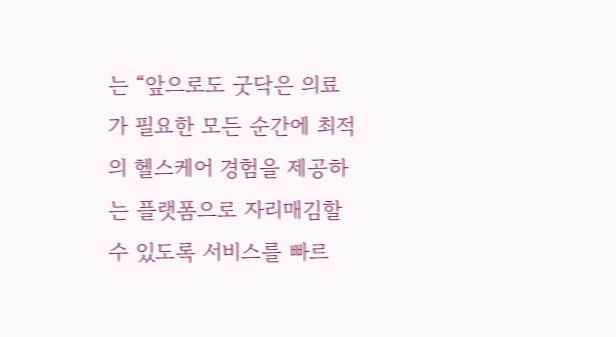는 “앞으로도 굿닥은 의료가 필요한 모든 순간에 최적의 헬스케어 경험을 제공하는 플랫폼으로 자리매김할 수 있도록 서비스를 빠르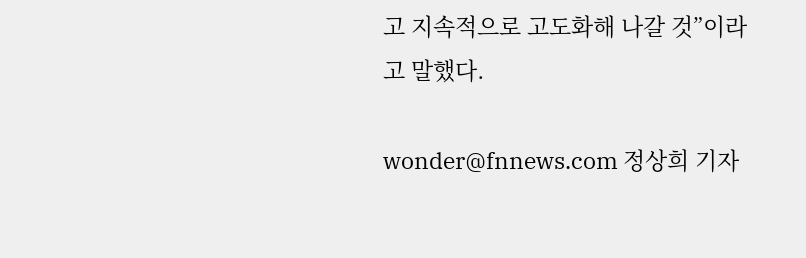고 지속적으로 고도화해 나갈 것”이라고 말했다.

wonder@fnnews.com 정상희 기자